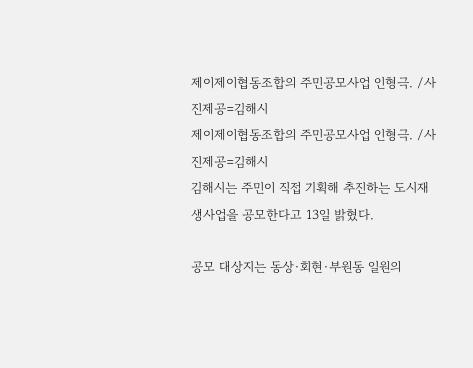제이제이협동조합의 주민공모사업 인형극. /사진제공=김해시
제이제이협동조합의 주민공모사업 인형극. /사진제공=김해시
김해시는 주민이 직접 기획해 추진하는 도시재생사업을 공모한다고 13일 밝혔다.

공모 대상지는 동상·회현·부원동 일원의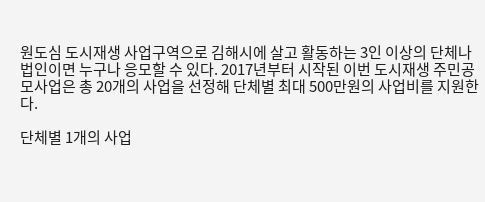원도심 도시재생 사업구역으로 김해시에 살고 활동하는 3인 이상의 단체나 법인이면 누구나 응모할 수 있다. 2017년부터 시작된 이번 도시재생 주민공모사업은 총 20개의 사업을 선정해 단체별 최대 500만원의 사업비를 지원한다.

단체별 1개의 사업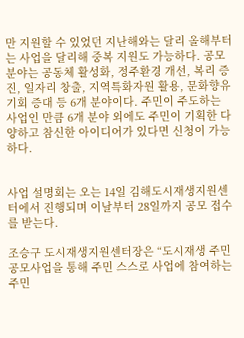만 지원할 수 있었던 지난해와는 달리 올해부터는 사업을 달리해 중복 지원도 가능하다. 공모분야는 공동체 활성화, 정주환경 개선, 복리 증진, 일자리 창출, 지역특화자원 활용, 문화향유기회 증대 등 6개 분야이다. 주민이 주도하는 사업인 만큼 6개 분야 외에도 주민이 기획한 다양하고 참신한 아이디어가 있다면 신청이 가능하다.


사업 설명회는 오는 14일 김해도시재생지원센터에서 진행되며 이날부터 28일까지 공모 접수를 받는다.

조승구 도시재생지원센터장은 “도시재생 주민공모사업을 통해 주민 스스로 사업에 참여하는 주민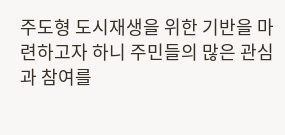주도형 도시재생을 위한 기반을 마련하고자 하니 주민들의 많은 관심과 참여를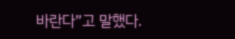바란다”고 말했다.